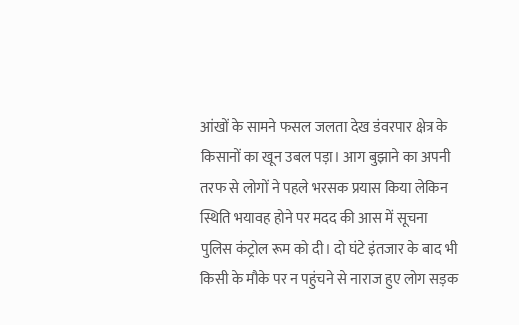आंखों के सामने फसल जलता देख डंवरपार क्षेत्र के किसानों का खून उबल पड़ा। आग बुझाने का अपनी तरफ से लोगों ने पहले भरसक प्रयास किया लेकिन स्थिति भयावह होने पर मदद की आस में सूचना पुलिस कंट्रोल रूम को दी। दो घंटे इंतजार के बाद भी किसी के मौके पर न पहुंचने से नाराज हुए लोग सड़क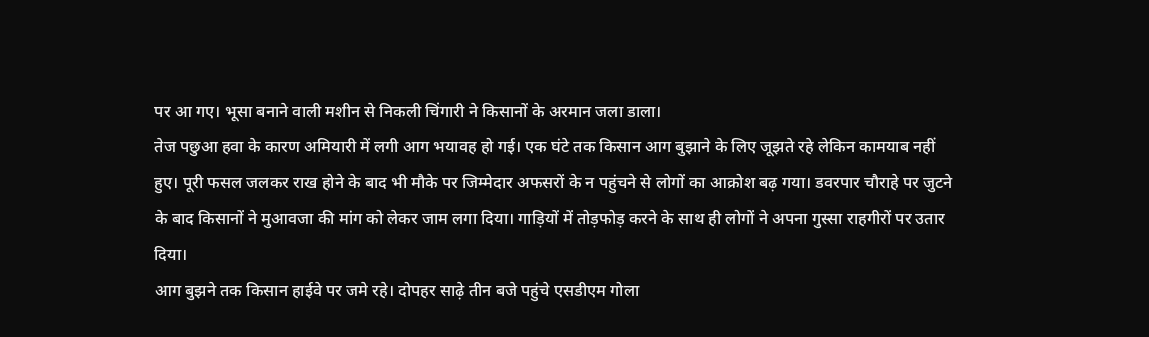पर आ गए। भूसा बनाने वाली मशीन से निकली चिंगारी ने किसानों के अरमान जला डाला।
तेज पछुआ हवा के कारण अमियारी में लगी आग भयावह हो गई। एक घंटे तक किसान आग बुझाने के लिए जूझते रहे लेकिन कामयाब नहीं हुए। पूरी फसल जलकर राख होने के बाद भी मौके पर जिम्मेदार अफसरों के न पहुंचने से लोगों का आक्रोश बढ़ गया। डवरपार चौराहे पर जुटने के बाद किसानों ने मुआवजा की मांग को लेकर जाम लगा दिया। गाड़ियों में तोड़फोड़ करने के साथ ही लोगों ने अपना गुस्सा राहगीरों पर उतार दिया।
आग बुझने तक किसान हाईवे पर जमे रहे। दोपहर साढ़े तीन बजे पहुंचे एसडीएम गोला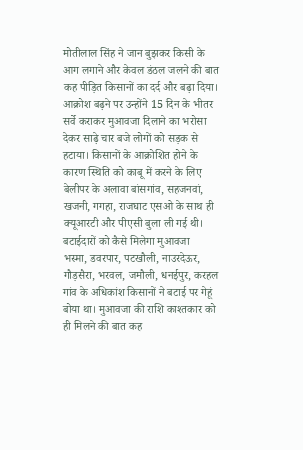मोतीलाल सिंह ने जान बुझकर किसी के आग लगाने और केवल डंठल जलने की बात कह पीड़ित किसानों का दर्द और बढ़ा दिया। आक्रोश बढ़ने पर उन्होंने 15 दिन के भीतर सर्वे कराकर मुआवजा दिलाने का भरोसा देकर साढ़े चार बजे लोगों को सड़क से हटाया। किसानों के आक्रोशित होने के कारण स्थिति को काबू में करने के लिए बेलीपर के अलावा बांसगांव, सहजनवां, खजनी, गगहा, राजघाट एसओ के साथ ही क्यूआरटी और पीएसी बुला ली गई थी।
बटाईदारों को कैसे मिलेगा मुआवजा
भस्मा, डवरपार, पटखौली, नाउरदेऊर, गौड़सैरा, भरवल, जमौली, धनईपुर, करहल गांव के अधिकांश किसानों ने बटाई पर गेहूं बोया था। मुआवजा की राशि काश्तकार को ही मिलने की बात कह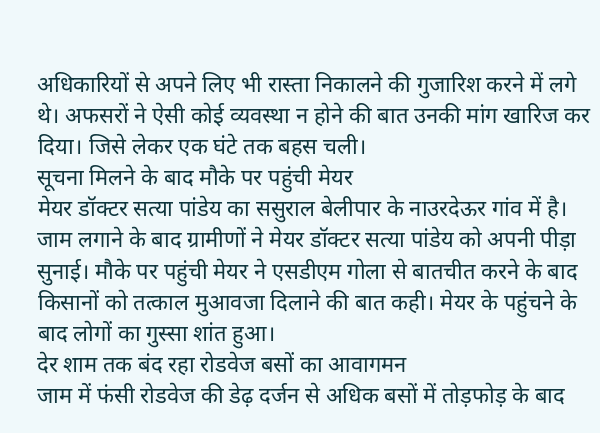अधिकारियों से अपने लिए भी रास्ता निकालने की गुजारिश करने में लगे थे। अफसरों ने ऐसी कोई व्यवस्था न होने की बात उनकी मांग खारिज कर दिया। जिसे लेकर एक घंटे तक बहस चली।
सूचना मिलने के बाद मौके पर पहुंची मेयर
मेयर डॉक्टर सत्या पांडेय का ससुराल बेलीपार के नाउरदेऊर गांव में है। जाम लगाने के बाद ग्रामीणों ने मेयर डॉक्टर सत्या पांडेय को अपनी पीड़ा सुनाई। मौके पर पहुंची मेयर ने एसडीएम गोला से बातचीत करने के बाद किसानों को तत्काल मुआवजा दिलाने की बात कही। मेयर के पहुंचने के बाद लोगों का गुस्सा शांत हुआ।
देर शाम तक बंद रहा रोडवेज बसों का आवागमन
जाम में फंसी रोडवेज की डेढ़ दर्जन से अधिक बसों में तोड़फोड़ के बाद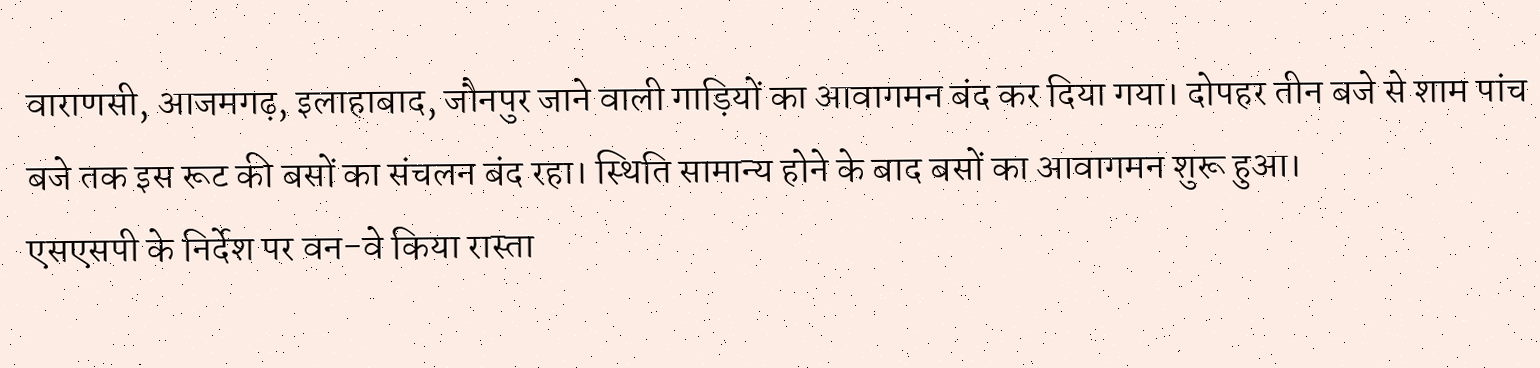वाराणसी, आजमगढ़, इलाहाबाद, जौनपुर जाने वाली गाड़ियों का आवागमन बंद कर दिया गया। दोपहर तीन बजे से शाम पांच बजे तक इस रूट की बसों का संचलन बंद रहा। स्थिति सामान्य होने के बाद बसों का आवागमन शुरू हुआ।
एसएसपी के निर्देश पर वन-वे किया रास्ता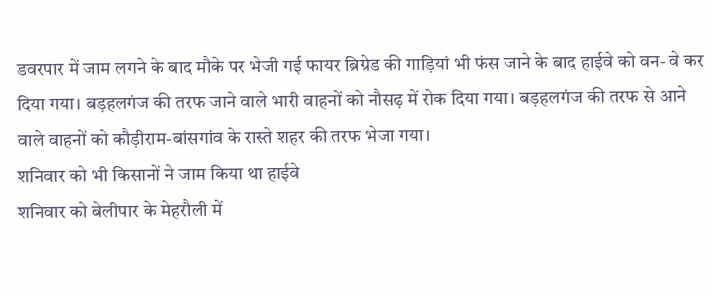डवरपार में जाम लगने के बाद मौके पर भेजी गई फायर ब्रिग्रेड की गाड़ियां भी फंस जाने के बाद हाईवे को वन- वे कर दिया गया। बड़हलगंज की तरफ जाने वाले भारी वाहनों को नौसढ़ में रोक दिया गया। बड़हलगंज की तरफ से आने वाले वाहनों को कौड़ीराम-बांसगांव के रास्ते शहर की तरफ भेजा गया।
शनिवार को भी किसानों ने जाम किया था हाईवे
शनिवार को बेलीपार के मेहरौली में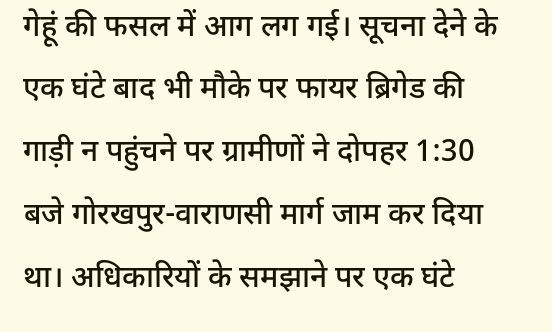गेहूं की फसल में आग लग गई। सूचना देने के एक घंटे बाद भी मौके पर फायर ब्रिगेड की गाड़ी न पहुंचने पर ग्रामीणों ने दोपहर 1:30 बजे गोरखपुर-वाराणसी मार्ग जाम कर दिया था। अधिकारियों के समझाने पर एक घंटे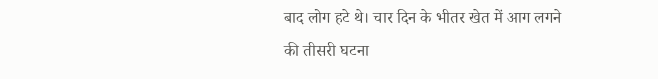बाद लोग हटे थे। चार दिन के भीतर खेत में आग लगने की तीसरी घटना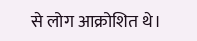से लोग आक्रोशित थे।